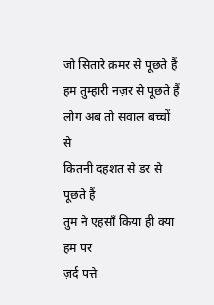जो सितारे क़मर से पूछते हैं
हम तुम्हारी नज़र से पूछते हैं
लोग अब तो सवाल बच्चों से
कितनी दहशत से डर से पूछते हैं
तुम ने एहसाँ किया ही क्या हम पर
ज़र्द पत्ते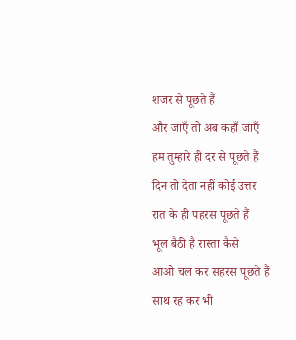शजर से पूछते हैं
और जाएँ तो अब कहाँ जाएँ
हम तुम्हारे ही दर से पूछते हैं
दिन तो देता नहीं कोई उत्तर
रात के ही पहरस पूछते हैं
भूल बैठी है रास्ता कैसे
आओ चल कर सहरस पूछते हैं
साथ रह कर भी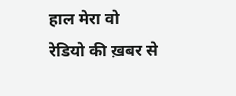हाल मेरा वो
रेडियो की ख़बर से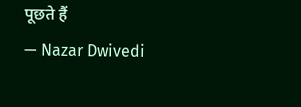पूछते हैं
— Nazar Dwivedi